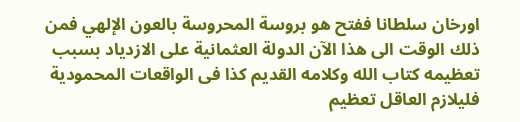اورخان سلطانا ففتح هو بروسة المحروسة بالعون الإلهي فمن ذلك الوقت الى هذا الآن الدولة العثمانية على الازدياد بسبب تعظيمه كتاب الله وكلامه القديم كذا فى الواقعات المحمودية فليلازم العاقل تعظيم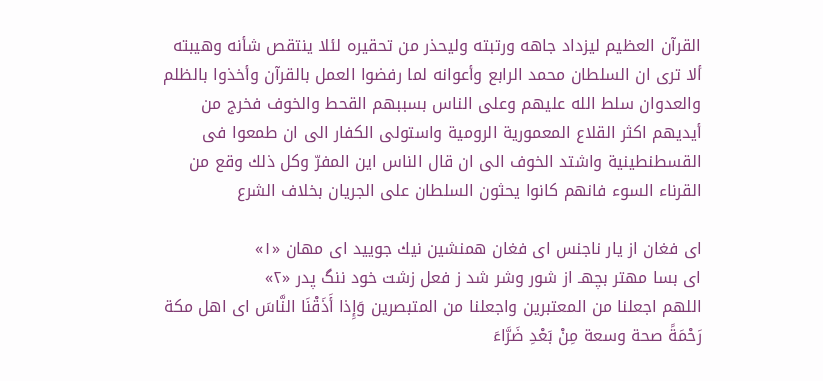القرآن العظيم ليزداد جاهه ورتبته وليحذر من تحقيره لئلا ينتقص شأنه وهيبته ألا ترى ان السلطان محمد الرابع وأعوانه لما رفضوا العمل بالقرآن وأخذوا بالظلم والعدوان سلط الله عليهم وعلى الناس بسببهم القحط والخوف فخرج من أيديهم اكثر القلاع المعمورية الرومية واستولى الكفار الى ان طمعوا فى القسطنطينية واشتد الخوف الى ان قال الناس اين المفرّ وكل ذلك وقع من القرناء السوء فانهم كانوا يحثون السلطان على الجريان بخلاف الشرع

اى فغان از يار ناجنس اى فغان همنشين نيك جوييد اى مهان «١»
اى بسا مهتر بچهـ از شور وشر شد ز فعل زشت خود ننگ پدر «٢»
اللهم اجعلنا من المعتبرين واجعلنا من المتبصرين وَإِذا أَذَقْنَا النَّاسَ اى اهل مكة رَحْمَةً صحة وسعة مِنْ بَعْدِ ضَرَّاءَ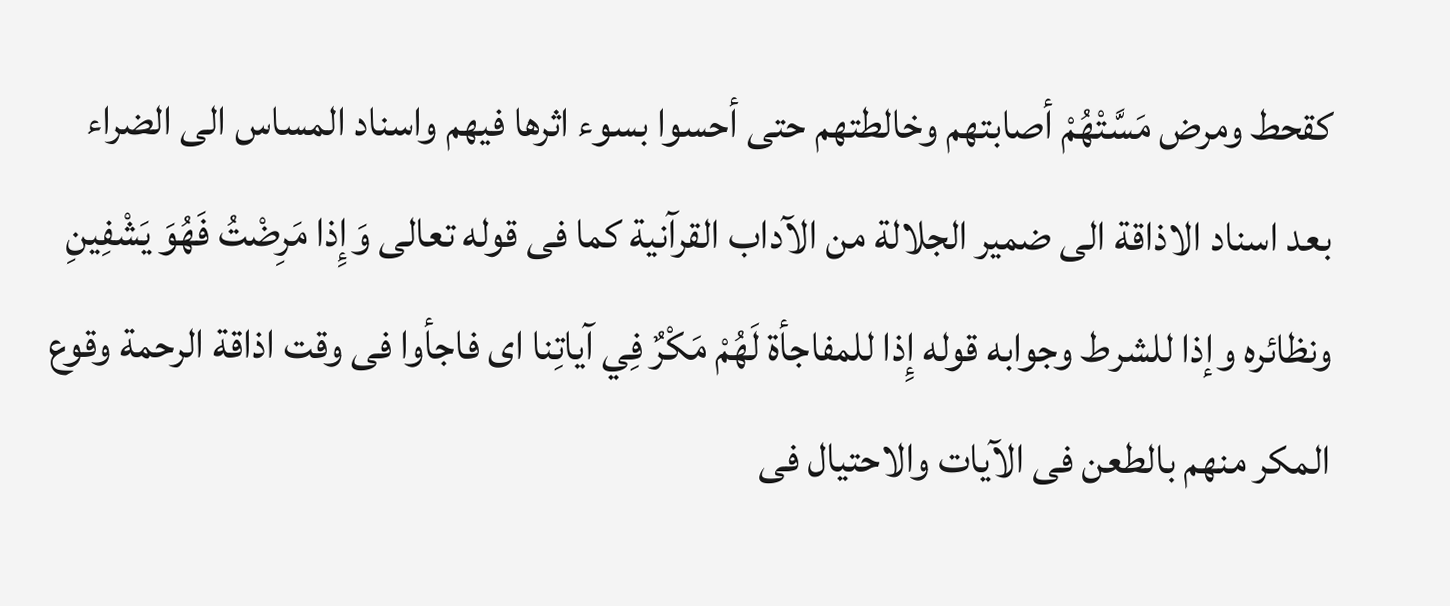كقحط ومرض مَسَّتْهُمْ أصابتهم وخالطتهم حتى أحسوا بسوء اثرها فيهم واسناد المساس الى الضراء بعد اسناد الاذاقة الى ضمير الجلالة من الآداب القرآنية كما فى قوله تعالى وَإِذا مَرِضْتُ فَهُوَ يَشْفِينِ ونظائره وإذا للشرط وجوابه قوله إِذا للمفاجأة لَهُمْ مَكْرٌ فِي آياتِنا اى فاجأوا فى وقت اذاقة الرحمة وقوع المكر منهم بالطعن فى الآيات والاحتيال فى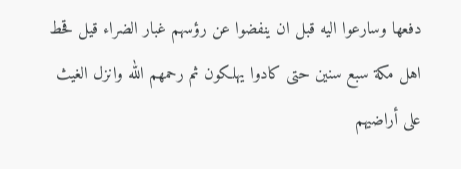دفعها وسارعوا اليه قبل ان ينفضوا عن رؤسهم غبار الضراء قيل قحط اهل مكة سبع سنين حتى كادوا يهلكون ثم رحمهم الله وانزل الغيث على أراضيهم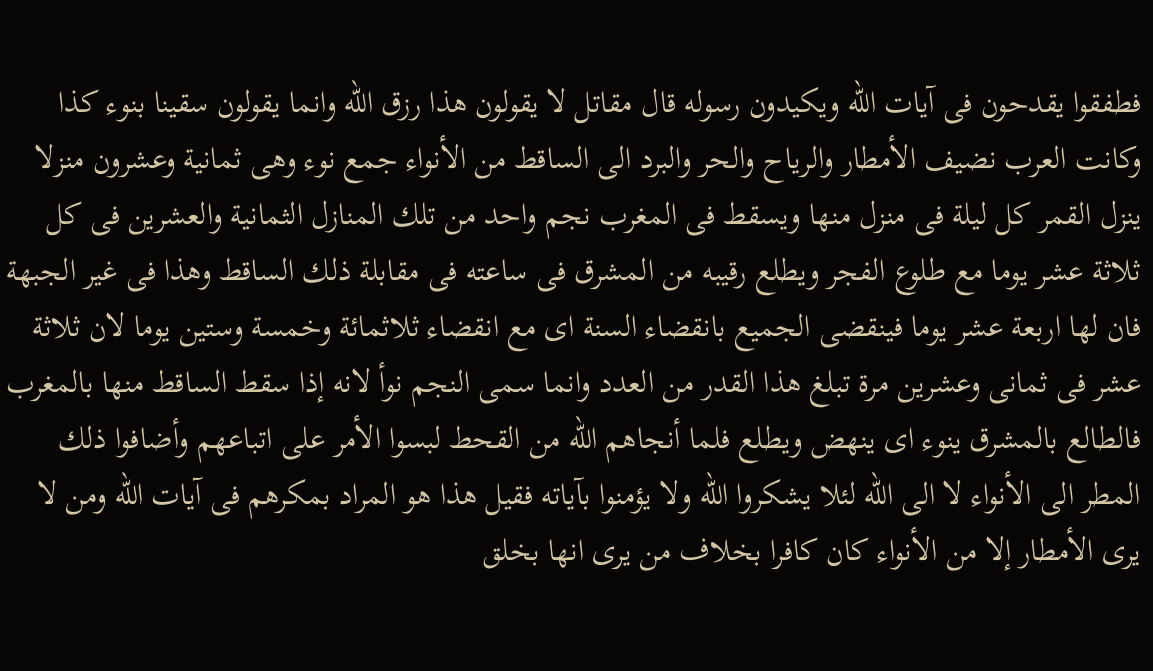فطفقوا يقدحون فى آيات الله ويكيدون رسوله قال مقاتل لا يقولون هذا رزق الله وانما يقولون سقينا بنوء كذا وكانت العرب نضيف الأمطار والرياح والحر والبرد الى الساقط من الأنواء جمع نوء وهى ثمانية وعشرون منزلا ينزل القمر كل ليلة فى منزل منها ويسقط فى المغرب نجم واحد من تلك المنازل الثمانية والعشرين فى كل ثلاثة عشر يوما مع طلوع الفجر ويطلع رقيبه من المشرق فى ساعته فى مقابلة ذلك الساقط وهذا فى غير الجبهة فان لها اربعة عشر يوما فينقضى الجميع بانقضاء السنة اى مع انقضاء ثلاثمائة وخمسة وستين يوما لان ثلاثة عشر فى ثمانى وعشرين مرة تبلغ هذا القدر من العدد وانما سمى النجم نوأ لانه إذا سقط الساقط منها بالمغرب فالطالع بالمشرق ينوء اى ينهض ويطلع فلما أنجاهم الله من القحط لبسوا الأمر على اتباعهم وأضافوا ذلك المطر الى الأنواء لا الى الله لئلا يشكروا الله ولا يؤمنوا بآياته فقيل هذا هو المراد بمكرهم فى آيات الله ومن لا يرى الأمطار إلا من الأنواء كان كافرا بخلاف من يرى انها بخلق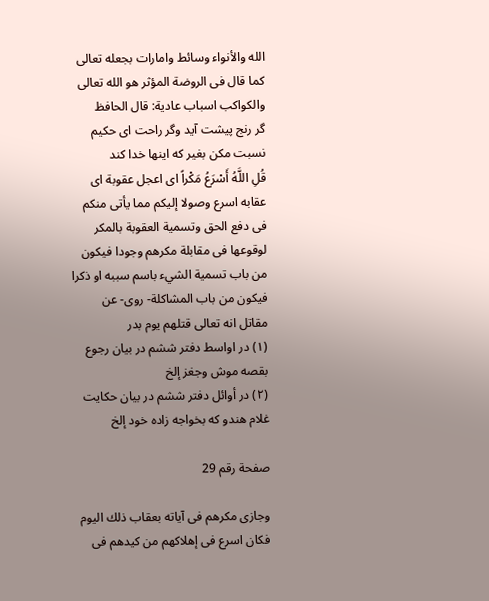الله والأنواء وسائط وامارات بجعله تعالى كما قال فى الروضة المؤثر هو الله تعالى والكواكب اسباب عادية: قال الحافظ
گر رنج پيشت آيد وگر راحت اى حكيم نسبت مكن بغير كه اينها خدا كند
قُلِ اللَّهُ أَسْرَعُ مَكْراً اى اعجل عقوبة اى عقابه اسرع وصولا إليكم مما يأتى منكم فى دفع الحق وتسمية العقوبة بالمكر لوقوعها فى مقابلة مكرهم وجودا فيكون من باب تسمية الشيء باسم سببه او ذكرا فيكون من باب المشاكلة- روى- عن مقاتل انه تعالى قتلهم يوم بدر
(١) در اواسط دفتر ششم در بيان رجوع بقصه موش وجغز إلخ
(٢) در أوائل دفتر ششم در بيان حكايت غلام هندو كه بخواجه زاده خود إلخ

صفحة رقم 29

وجازى مكرهم فى آياته بعقاب ذلك اليوم فكان اسرع فى إهلاكهم من كيدهم فى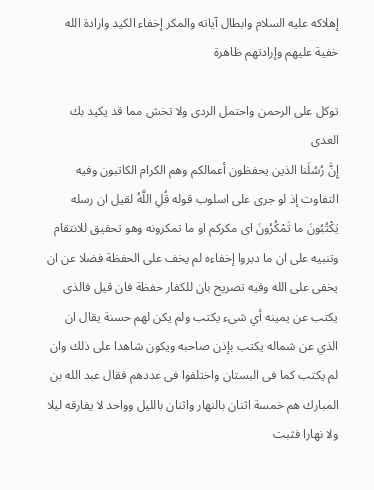إهلاكه عليه السلام وابطال آياته والمكر إخفاء الكيد وارادة الله خفية عليهم وإرادتهم ظاهرة

توكل على الرحمن واحتمل الردى ولا تخش مما قد يكيد بك العدى
إِنَّ رُسُلَنا الذين يحفظون أعمالكم وهم الكرام الكاتبون وفيه التفاوت إذ لو جرى على اسلوب قوله قُلِ اللَّهُ لقيل ان رسله يَكْتُبُونَ ما تَمْكُرُونَ اى مكركم او ما تمكرونه وهو تحقيق للانتقام وتنبيه على ان ما دبروا إخفاءه لم يخف على الحفظة فضلا عن ان يخفى على الله وفيه تصريح بان للكفار حفظة فان قيل فالذى يكتب عن يمينه أي شىء يكتب ولم يكن لهم حسنة يقال ان الذي عن شماله يكتب بإذن صاحبه ويكون شاهدا على ذلك وان لم يكتب كما فى البستان واختلفوا فى عددهم فقال عبد الله بن المبارك هم خمسة اثنان بالنهار واثنان بالليل وواحد لا يفارقه ليلا ولا نهارا فثبت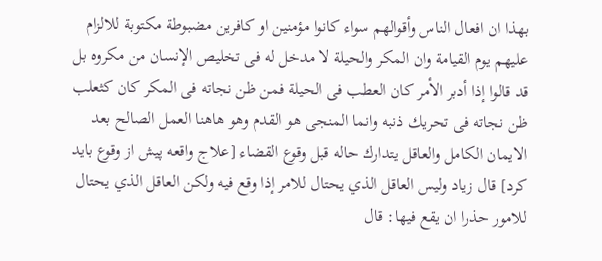بهذا ان افعال الناس وأقوالهم سواء كانوا مؤمنين او كافرين مضبوطة مكتوبة للالزام عليهم يوم القيامة وان المكر والحيلة لا مدخل له فى تخليص الإنسان من مكروه بل قد قالوا إذا أدبر الأمر كان العطب فى الحيلة فمن ظن نجاته فى المكر كان كثعلب ظن نجاته فى تحريك ذنبه وانما المنجى هو القدم وهو هاهنا العمل الصالح بعد الايمان الكامل والعاقل يتدارك حاله قبل وقوع القضاء [علاج واقعه پيش از وقوع بايد كرد] قال زياد وليس العاقل الذي يحتال للامر إذا وقع فيه ولكن العاقل الذي يحتال للامور حذرا ان يقع فيها: قال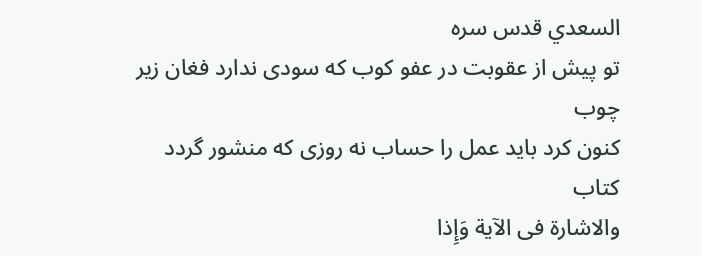السعدي قدس سره
تو پيش از عقوبت در عفو كوب كه سودى ندارد فغان زير چوب
كنون كرد بايد عمل را حساب نه روزى كه منشور گردد كتاب
والاشارة فى الآية وَإِذا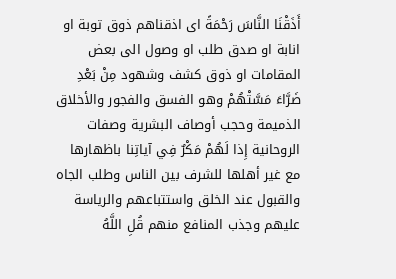أَذَقْنَا النَّاسَ رَحْمَةً اى اذقناهم ذوق توبة او انابة او صدق طلب او وصول الى بعض المقامات او ذوق كشف وشهود مِنْ بَعْدِ ضَرَّاءَ مَسَّتْهُمْ وهو الفسق والفجور والأخلاق الذميمة وحجب أوصاف البشرية وصفات الروحانية إِذا لَهُمْ مَكْرٌ فِي آياتِنا باظهارها مع غير أهلها للشرف بين الناس وطلب الجاه والقبول عند الخلق واستتباعهم والرياسة عليهم وجذب المنافع منهم قُلِ اللَّهُ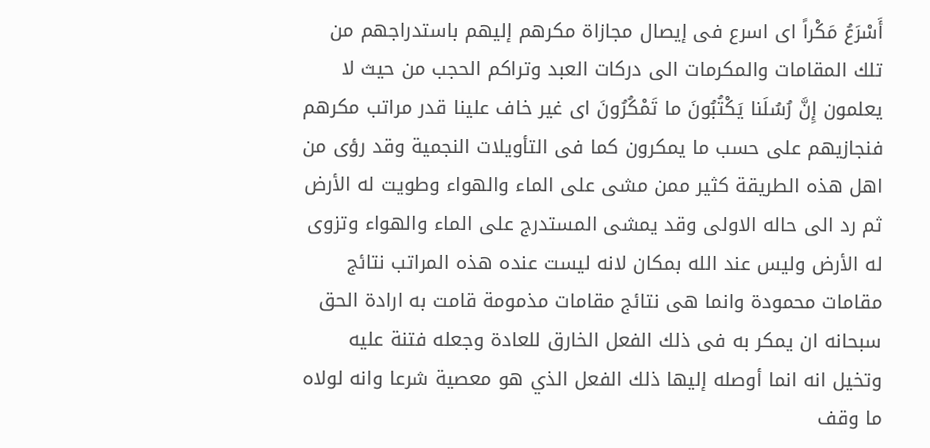أَسْرَعُ مَكْراً اى اسرع فى إيصال مجازاة مكرهم إليهم باستدراجهم من تلك المقامات والمكرمات الى دركات العبد وتراكم الحجب من حيث لا يعلمون إِنَّ رُسُلَنا يَكْتُبُونَ ما تَمْكُرُونَ اى غير خاف علينا قدر مراتب مكرهم فنجازيهم على حسب ما يمكرون كما فى التأويلات النجمية وقد رؤى من اهل هذه الطريقة كثير ممن مشى على الماء والهواء وطويت له الأرض ثم رد الى حاله الاولى وقد يمشى المستدرج على الماء والهواء وتزوى له الأرض وليس عند الله بمكان لانه ليست عنده هذه المراتب نتائج مقامات محمودة وانما هى نتائج مقامات مذمومة قامت به ارادة الحق سبحانه ان يمكر به فى ذلك الفعل الخارق للعادة وجعله فتنة عليه وتخيل انه انما أوصله إليها ذلك الفعل الذي هو معصية شرعا وانه لولاه ما وقف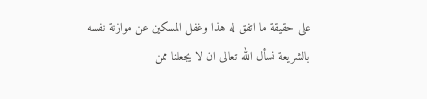على حقيقة ما اتفق له هذا وغفل المسكين عن موازنة نفسه بالشريعة نسأل الله تعالى ان لا يجعلنا ممن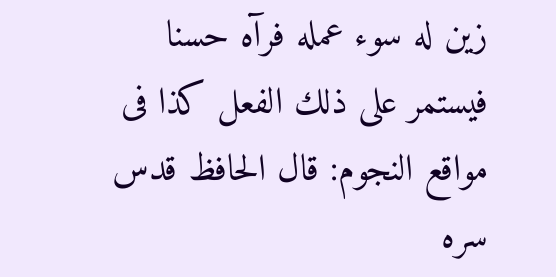زين له سوء عمله فرآه حسنا فيستمر على ذلك الفعل كذا فى مواقع النجوم: قال الحافظ قدس سره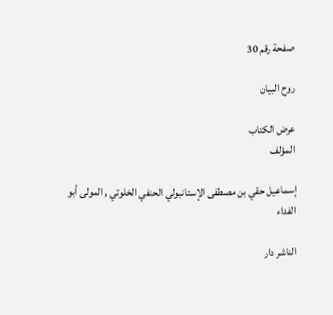صفحة رقم 30

روح البيان

عرض الكتاب
المؤلف

إسماعيل حقي بن مصطفى الإستانبولي الحنفي الخلوتي , المولى أبو الفداء

الناشر دار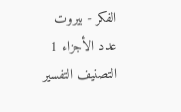الفكر - بيروت
عدد الأجزاء 1
التصنيف التفسير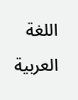اللغة العربية